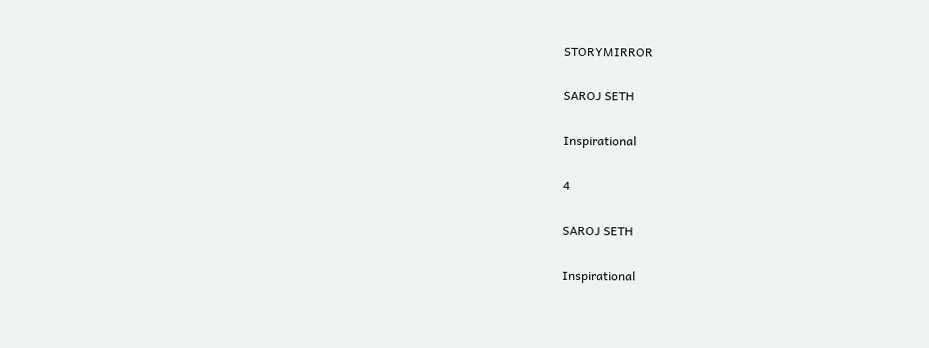STORYMIRROR

SAROJ SETH

Inspirational

4

SAROJ SETH

Inspirational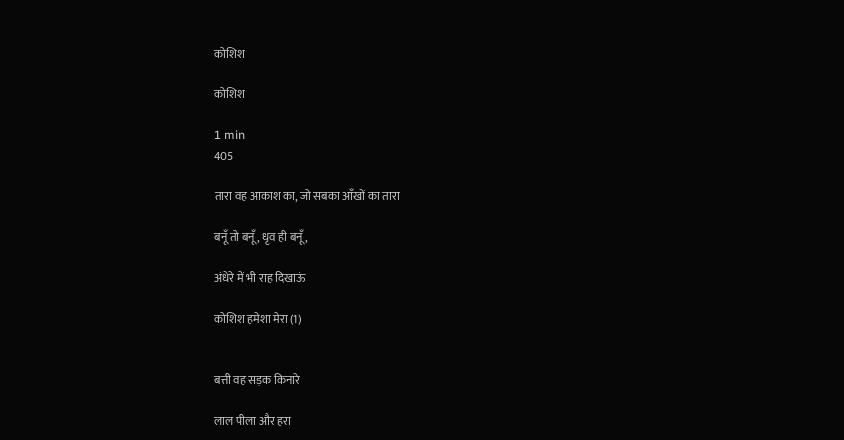कोशिश

कोशिश

1 min
405

तारा वह आकाश का, जो सबका आँखों का तारा

बनूँ तो बनूँ , धृव ही बनूँ ,

अंधेरे में भी राह दिखाऊं

कोशिश हमेशा मेरा (1)


बत्ती वह सड़क किनारे

लाल पीला और हरा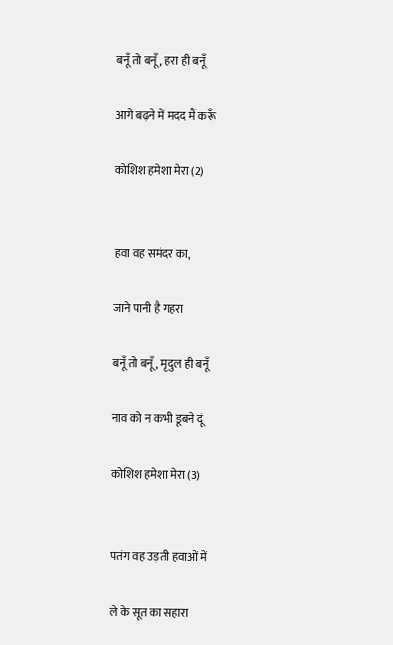बनूँ तो बनूँ , हरा ही बनूँ

आगे बढ़ने में मदद मैं करूँ

कोशिश हमेशा मेरा (2)


हवा वह समंदर का,

जाने पानी है गहरा

बनूँ तो बनूँ , मृदुल ही बनूँ

नाव को न कभी डूबने दूं

कोशिश हमेशा मेरा (3)


पतंग वह उड़ती हवाओं में

ले के सूत का सहारा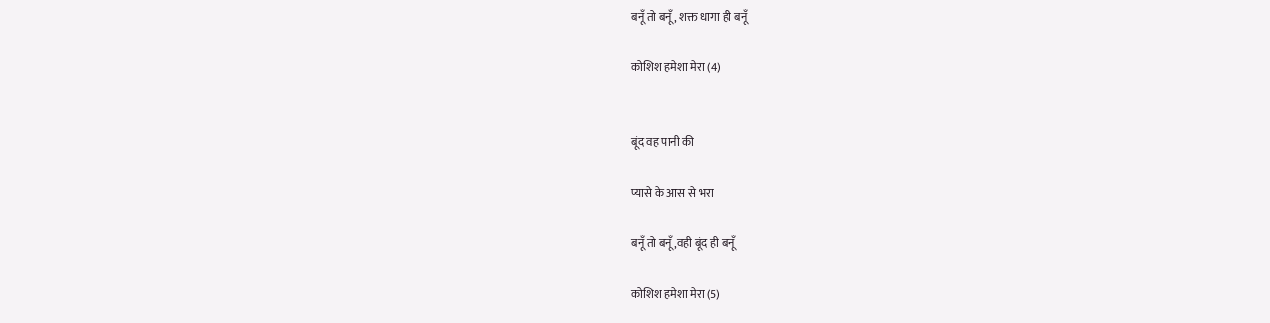बनूँ तो बनूँ , शक्त धागा ही बनूँ

कोशिश हमेशा मेरा (4)


बूंद वह पानी की

प्यासे के आस से भरा

बनूँ तो बनूँ ,वही बूंद ही बनूँ

कोशिश हमेशा मेरा (5)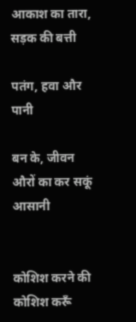आकाश का तारा, सड़क की बत्ती

पतंग, हवा और पानी

बन के, जीवन औरों का कर सकूं आसानी


कोशिश करने की कोशिश करूँ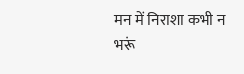मन में निराशा कभी न भरूं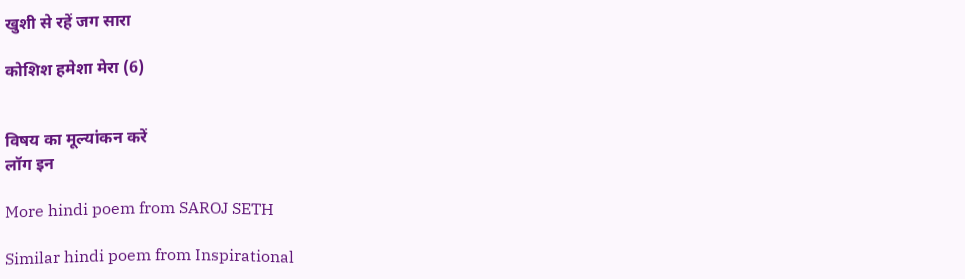खुशी से रहें जग सारा

कोशिश हमेशा मेरा (6)


विषय का मूल्यांकन करें
लॉग इन

More hindi poem from SAROJ SETH

Similar hindi poem from Inspirational